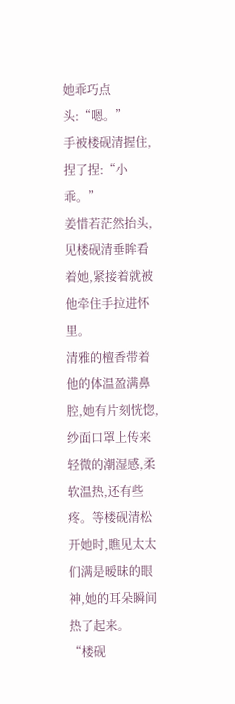她乖巧点头:“嗯。”
手被楼砚清握住,捏了捏:“小乖。”
姜惜若茫然抬头,见楼砚清垂眸看着她,紧接着就被他牵住手拉进怀里。
清雅的檀香带着他的体温盈满鼻腔,她有片刻恍惚,纱面口罩上传来轻微的潮湿感,柔软温热,还有些疼。等楼砚清松开她时,瞧见太太们满是暧昧的眼神,她的耳朵瞬间热了起来。
“楼砚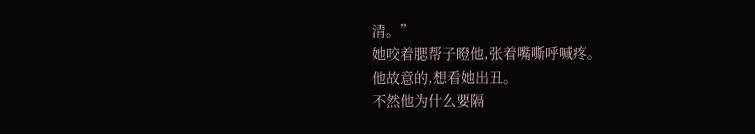清。”
她咬着腮帮子瞪他,张着嘴嘶呼喊疼。
他故意的,想看她出丑。
不然他为什么要隔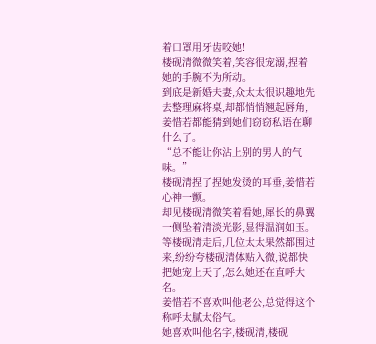着口罩用牙齿咬她!
楼砚清微微笑着,笑容很宠溺,捏着她的手腕不为所动。
到底是新婚夫妻,众太太很识趣地先去整理麻将桌,却都悄悄翘起唇角,姜惜若都能猜到她们窃窃私语在聊什么了。
“总不能让你沾上别的男人的气味。”
楼砚清捏了捏她发烫的耳垂,姜惜若心神一颤。
却见楼砚清微笑着看她,犀长的鼻翼一侧坠着清淡光影,显得温润如玉。
等楼砚清走后,几位太太果然都围过来,纷纷夸楼砚清体贴入微,说都快把她宠上天了,怎么她还在直呼大名。
姜惜若不喜欢叫他老公,总觉得这个称呼太腻太俗气。
她喜欢叫他名字,楼砚清,楼砚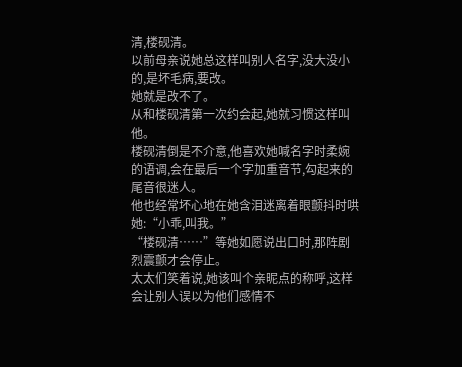清,楼砚清。
以前母亲说她总这样叫别人名字,没大没小的,是坏毛病,要改。
她就是改不了。
从和楼砚清第一次约会起,她就习惯这样叫他。
楼砚清倒是不介意,他喜欢她喊名字时柔婉的语调,会在最后一个字加重音节,勾起来的尾音很迷人。
他也经常坏心地在她含泪迷离着眼颤抖时哄她:“小乖,叫我。”
“楼砚清……”等她如愿说出口时,那阵剧烈震颤才会停止。
太太们笑着说,她该叫个亲昵点的称呼,这样会让别人误以为他们感情不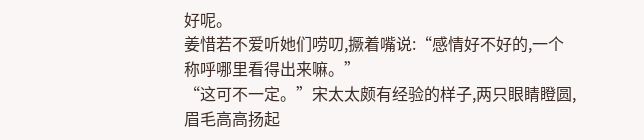好呢。
姜惜若不爱听她们唠叨,撅着嘴说:“感情好不好的,一个称呼哪里看得出来嘛。”
“这可不一定。”宋太太颇有经验的样子,两只眼睛瞪圆,眉毛高高扬起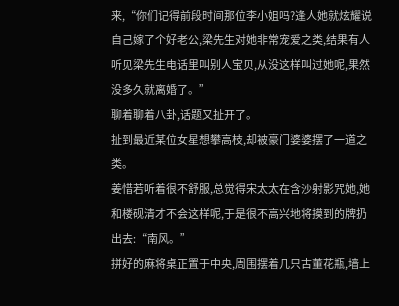来,“你们记得前段时间那位李小姐吗?逢人她就炫耀说自己嫁了个好老公,梁先生对她非常宠爱之类,结果有人听见梁先生电话里叫别人宝贝,从没这样叫过她呢,果然没多久就离婚了。”
聊着聊着八卦,话题又扯开了。
扯到最近某位女星想攀高枝,却被豪门婆婆摆了一道之类。
姜惜若听着很不舒服,总觉得宋太太在含沙射影咒她,她和楼砚清才不会这样呢,于是很不高兴地将摸到的牌扔出去:“南风。”
拼好的麻将桌正置于中央,周围摆着几只古董花瓶,墙上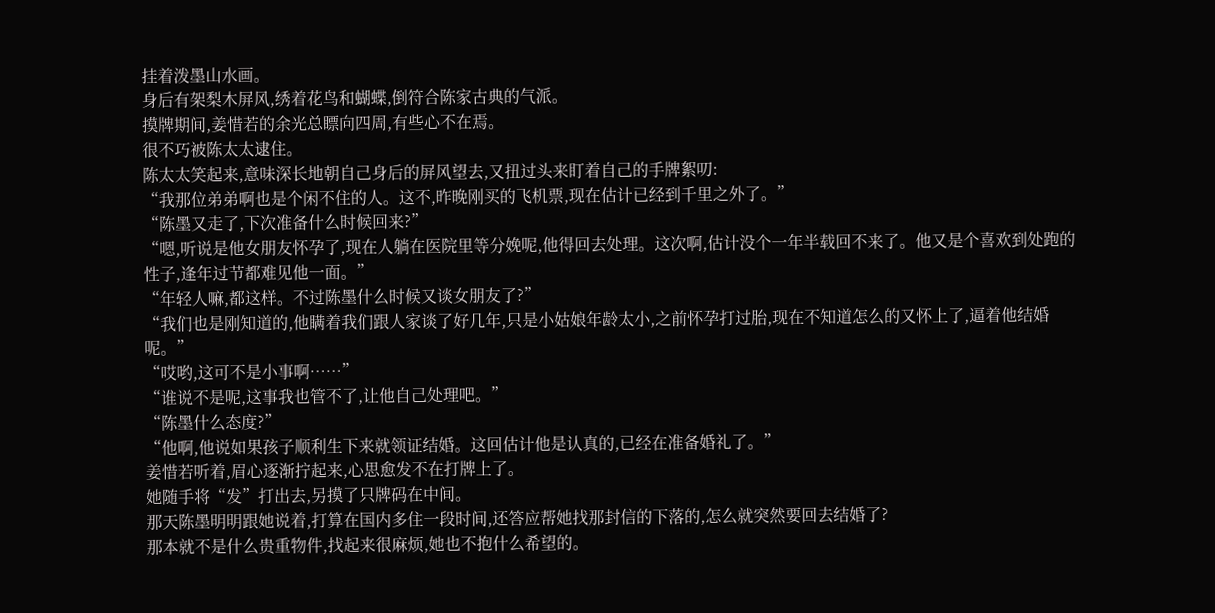挂着泼墨山水画。
身后有架梨木屏风,绣着花鸟和蝴蝶,倒符合陈家古典的气派。
摸牌期间,姜惜若的余光总瞟向四周,有些心不在焉。
很不巧被陈太太逮住。
陈太太笑起来,意味深长地朝自己身后的屏风望去,又扭过头来盯着自己的手牌絮叨:
“我那位弟弟啊也是个闲不住的人。这不,昨晚刚买的飞机票,现在估计已经到千里之外了。”
“陈墨又走了,下次准备什么时候回来?”
“嗯,听说是他女朋友怀孕了,现在人躺在医院里等分娩呢,他得回去处理。这次啊,估计没个一年半载回不来了。他又是个喜欢到处跑的性子,逢年过节都难见他一面。”
“年轻人嘛,都这样。不过陈墨什么时候又谈女朋友了?”
“我们也是刚知道的,他瞒着我们跟人家谈了好几年,只是小姑娘年龄太小,之前怀孕打过胎,现在不知道怎么的又怀上了,逼着他结婚呢。”
“哎哟,这可不是小事啊……”
“谁说不是呢,这事我也管不了,让他自己处理吧。”
“陈墨什么态度?”
“他啊,他说如果孩子顺利生下来就领证结婚。这回估计他是认真的,已经在准备婚礼了。”
姜惜若听着,眉心逐渐拧起来,心思愈发不在打牌上了。
她随手将“发”打出去,另摸了只牌码在中间。
那天陈墨明明跟她说着,打算在国内多住一段时间,还答应帮她找那封信的下落的,怎么就突然要回去结婚了?
那本就不是什么贵重物件,找起来很麻烦,她也不抱什么希望的。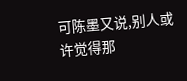可陈墨又说,别人或许觉得那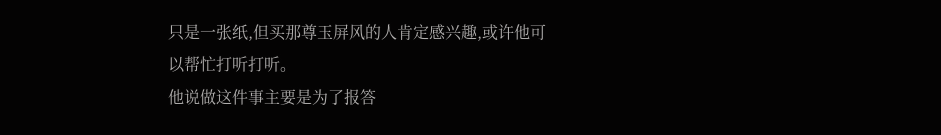只是一张纸,但买那尊玉屏风的人肯定感兴趣,或许他可以帮忙打听打听。
他说做这件事主要是为了报答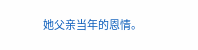她父亲当年的恩情。